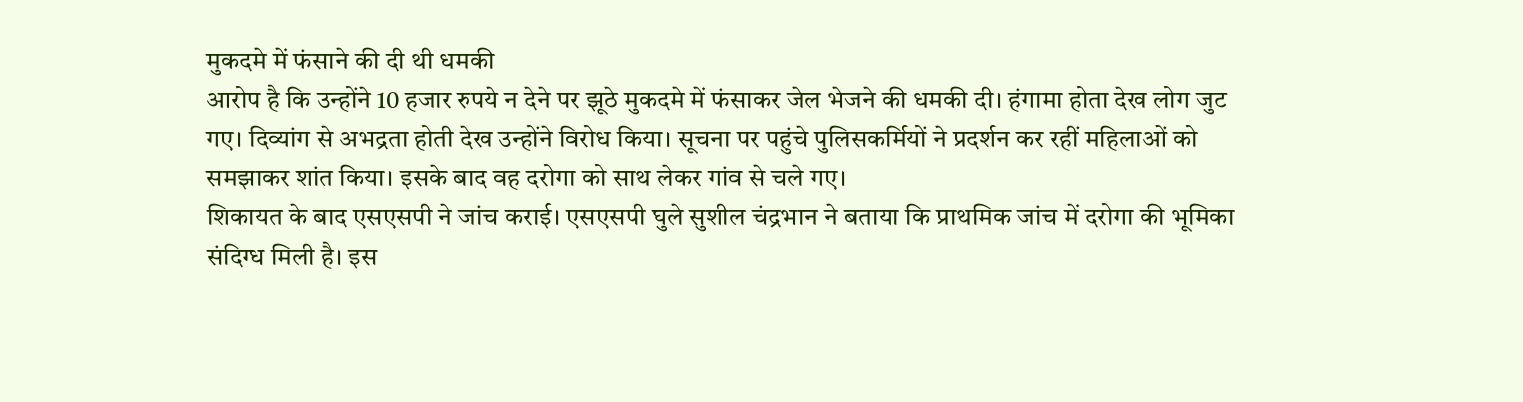मुकदमे में फंसाने की दी थी धमकी
आरोप है कि उन्होंने 10 हजार रुपये न देने पर झूठे मुकदमे में फंसाकर जेल भेजने की धमकी दी। हंगामा होता देख लोग जुट गए। दिव्यांग से अभद्रता होती देख उन्होंने विरोध किया। सूचना पर पहुंचे पुलिसकर्मियों ने प्रदर्शन कर रहीं महिलाओं को समझाकर शांत किया। इसके बाद वह दरोगा को साथ लेकर गांव से चले गए।
शिकायत के बाद एसएसपी ने जांच कराई। एसएसपी घुले सुशील चंद्रभान ने बताया कि प्राथमिक जांच में दरोगा की भूमिका संदिग्ध मिली है। इस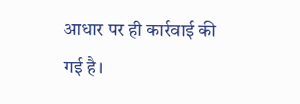आधार पर ही कार्रवाई की गई है।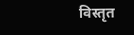विस्तृत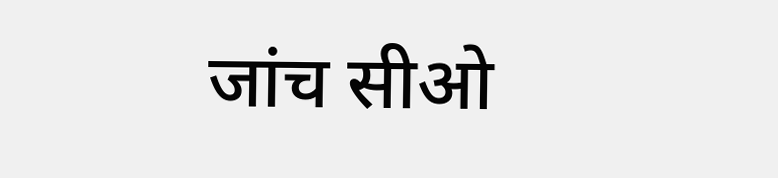जांच सीओ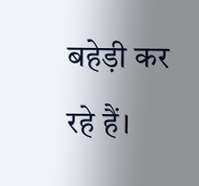बहेड़ी कर रहे हैं।